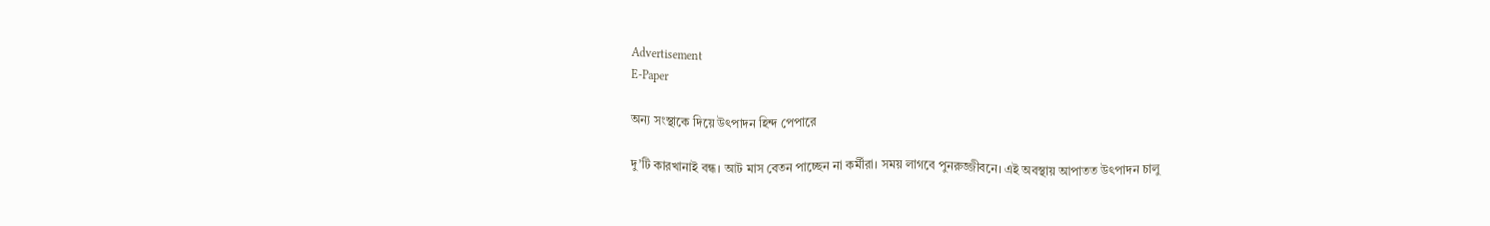Advertisement
E-Paper

অন্য সংস্থাকে দিয়ে উৎপাদন হিন্দ পেপারে

দু’টি কারখানাই বন্ধ। আট মাস বেতন পাচ্ছেন না কর্মীরা। সময় লাগবে পুনরুজ্জীবনে। এই অবস্থায় আপাতত উৎপাদন চালু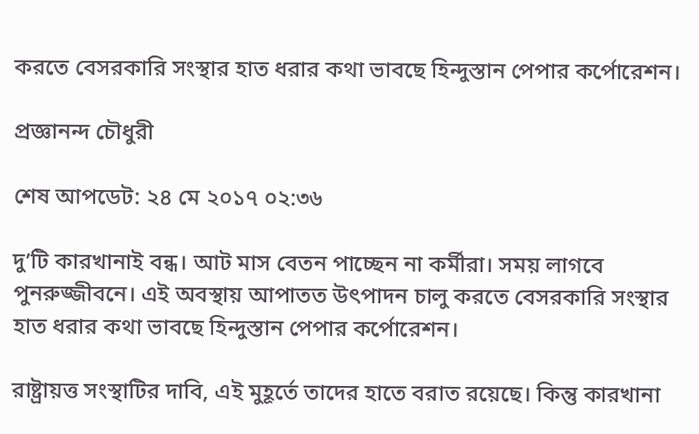করতে বেসরকারি সংস্থার হাত ধরার কথা ভাবছে হিন্দুস্তান পেপার কর্পোরেশন।

প্রজ্ঞানন্দ চৌধুরী

শেষ আপডেট: ২৪ মে ২০১৭ ০২:৩৬

দু’টি কারখানাই বন্ধ। আট মাস বেতন পাচ্ছেন না কর্মীরা। সময় লাগবে পুনরুজ্জীবনে। এই অবস্থায় আপাতত উৎপাদন চালু করতে বেসরকারি সংস্থার হাত ধরার কথা ভাবছে হিন্দুস্তান পেপার কর্পোরেশন।

রাষ্ট্রায়ত্ত সংস্থাটির দাবি, এই মুহূর্তে তাদের হাতে বরাত রয়েছে। কিন্তু কারখানা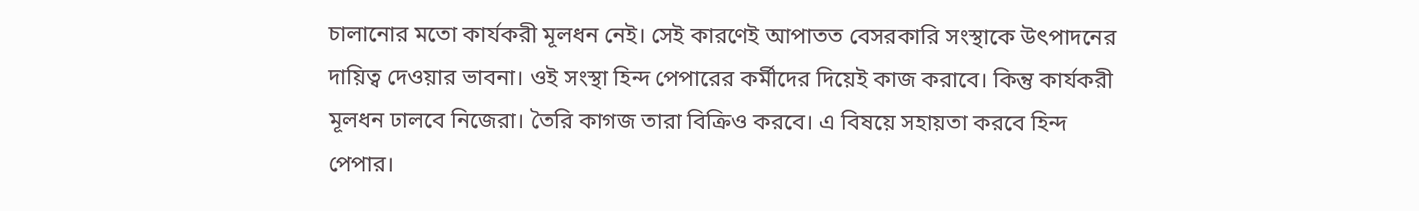চালানোর মতো কার্যকরী মূলধন নেই। সেই কারণেই আপাতত বেসরকারি সংস্থাকে উৎপাদনের দায়িত্ব দেওয়ার ভাবনা। ওই সংস্থা হিন্দ পেপারের কর্মীদের দিয়েই কাজ করাবে। কিন্তু কার্যকরী মূলধন ঢালবে নিজেরা। তৈরি কাগজ তারা বিক্রিও করবে। এ বিষয়ে সহায়তা করবে হিন্দ পেপার।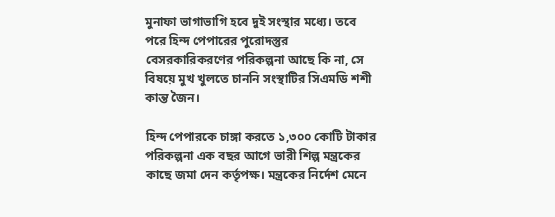মুনাফা ভাগাভাগি হবে দুই সংস্থার মধ্যে। তবে পরে হিন্দ পেপারের পুরোদস্তুর বেসরকারিকরণের পরিকল্পনা আছে কি না, সে বিষয়ে মুখ খুলতে চাননি সংস্থাটির সিএমডি শশী কান্ত জৈন।

হিন্দ পেপারকে চাঙ্গা করতে ১,৩০০ কোটি টাকার পরিকল্পনা এক বছর আগে ভারী শিল্প মন্ত্রকের কাছে জমা দেন কর্তৃপক্ষ। মন্ত্রকের নির্দেশ মেনে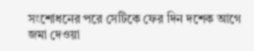সংশোধনের পরে সেটিকে ফের দিন দশেক আগে জমা দেওয়া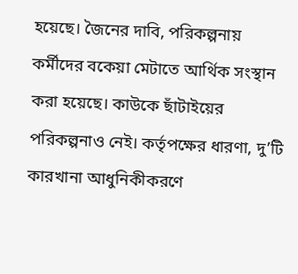হয়েছে। জৈনের দাবি, পরিকল্পনায় কর্মীদের বকেয়া মেটাতে আর্থিক সংস্থান করা হয়েছে। কাউকে ছাঁটাইয়ের পরিকল্পনাও নেই। কর্তৃপক্ষের ধারণা, দু’টি কারখানা আধুনিকীকরণে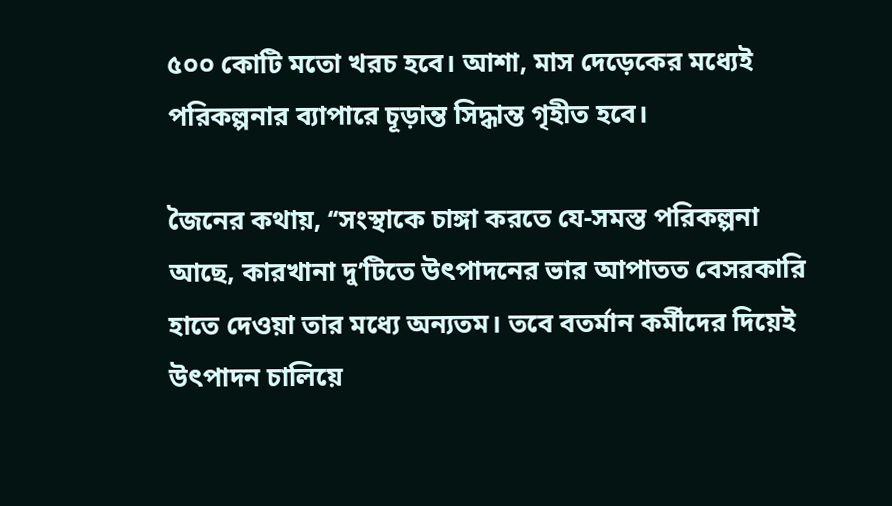৫০০ কোটি মতো খরচ হবে। আশা, মাস দেড়েকের মধ্যেই পরিকল্পনার ব্যাপারে চূড়ান্ত সিদ্ধান্ত গৃহীত হবে।

জৈনের কথায়, ‘‘সংস্থাকে চাঙ্গা করতে যে-সমস্ত পরিকল্পনা আছে, কারখানা দু’টিতে উৎপাদনের ভার আপাতত বেসরকারি হাতে দেওয়া তার মধ্যে অন্যতম। তবে বতর্মান কর্মীদের দিয়েই উৎপাদন চালিয়ে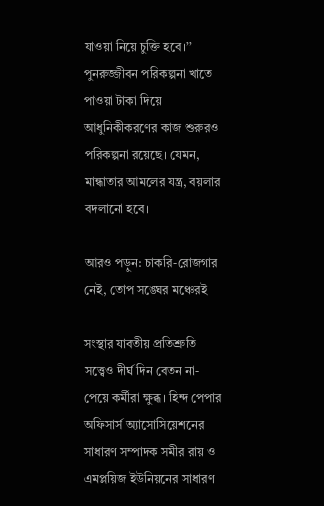যাওয়া নিয়ে চুক্তি হবে।’’ পুনরুজ্জীবন পরিকল্পনা খাতে পাওয়া টাকা দিয়ে আধুনিকীকরণের কাজ শুরুরও পরিকল্পনা রয়েছে। যেমন, মান্ধাতার আমলের যন্ত্র, বয়লার বদলানো হবে।

আরও পড়ুন: চাকরি-রোজগার নেই, তোপ সঙ্ঘের মঞ্চেরই

সংস্থার যাবতীয় প্রতিশ্রুতি সত্ত্বেও দীর্ঘ দিন বেতন না-পেয়ে কর্মীরা ক্ষুব্ধ। হিন্দ পেপার অফিসার্স অ্যাসোসিয়েশনের সাধারণ সম্পাদক সমীর রায় ও এমপ্লয়িজ ইউনিয়নের সাধারণ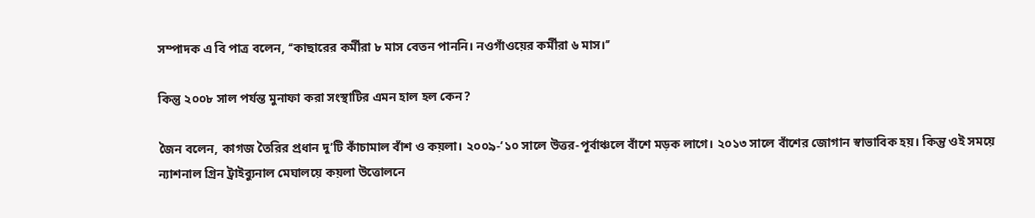সম্পাদক এ বি পাত্র বলেন, ‘‘কাছারের কর্মীরা ৮ মাস বেতন পাননি। নওগাঁওয়ের কর্মীরা ৬ মাস।’’

কিন্তু ২০০৮ সাল পর্যন্ত মুনাফা করা সংস্থাটির এমন হাল হল কেন?

জৈন বলেন, কাগজ তৈরির প্রধান দু’টি কাঁচামাল বাঁশ ও কয়লা। ২০০৯-’১০ সালে উত্তর-পূর্বাঞ্চলে বাঁশে মড়ক লাগে। ২০১৩ সালে বাঁশের জোগান স্বাভাবিক হয়। কিন্তু ওই সময়ে ন্যাশনাল গ্রিন ট্রাইব্যুনাল মেঘালয়ে কয়লা উত্তোলনে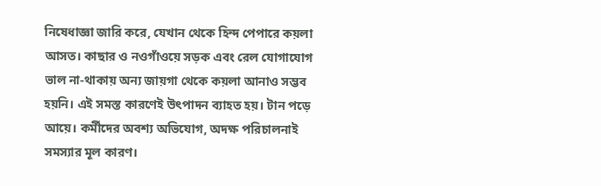নিষেধাজ্ঞা জারি করে, যেখান থেকে হিন্দ পেপারে কয়লা আসত। কাছার ও নওগাঁওয়ে সড়ক এবং রেল যোগাযোগ ভাল না-থাকায় অন্য জায়গা থেকে কয়লা আনাও সম্ভব হয়নি। এই সমস্ত কারণেই উৎপাদন ব্যাহত হয়। টান পড়ে আয়ে। কর্মীদের অবশ্য অভিযোগ, অদক্ষ পরিচালনাই সমস্যার মূল কারণ।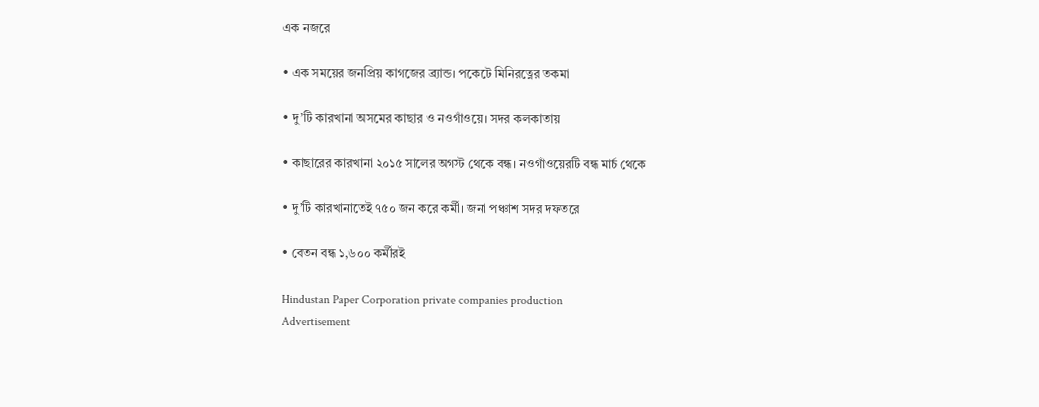এক নজরে

• এক সময়ের জনপ্রিয় কাগজের ব্র্যান্ড। পকেটে মিনিরত্নের তকমা

• দু’টি কারখানা অসমের কাছার ও নওগাঁওয়ে। সদর কলকাতায়

• কাছারের কারখানা ২০১৫ সালের অগস্ট থেকে বন্ধ। নওগাঁওয়েরটি বন্ধ মার্চ থেকে

• দু’টি কারখানাতেই ৭৫০ জন করে কর্মী। জনা পঞ্চাশ সদর দফতরে

• বেতন বন্ধ ১,৬০০ কর্মীরই

Hindustan Paper Corporation private companies production
Advertisement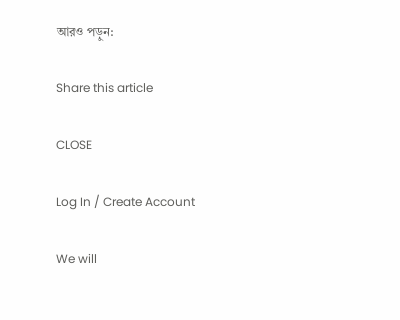আরও পড়ুন:

Share this article

CLOSE

Log In / Create Account

We will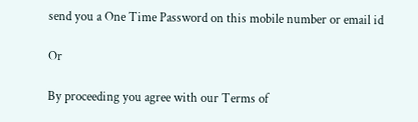send you a One Time Password on this mobile number or email id

Or

By proceeding you agree with our Terms of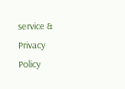service & Privacy Policy